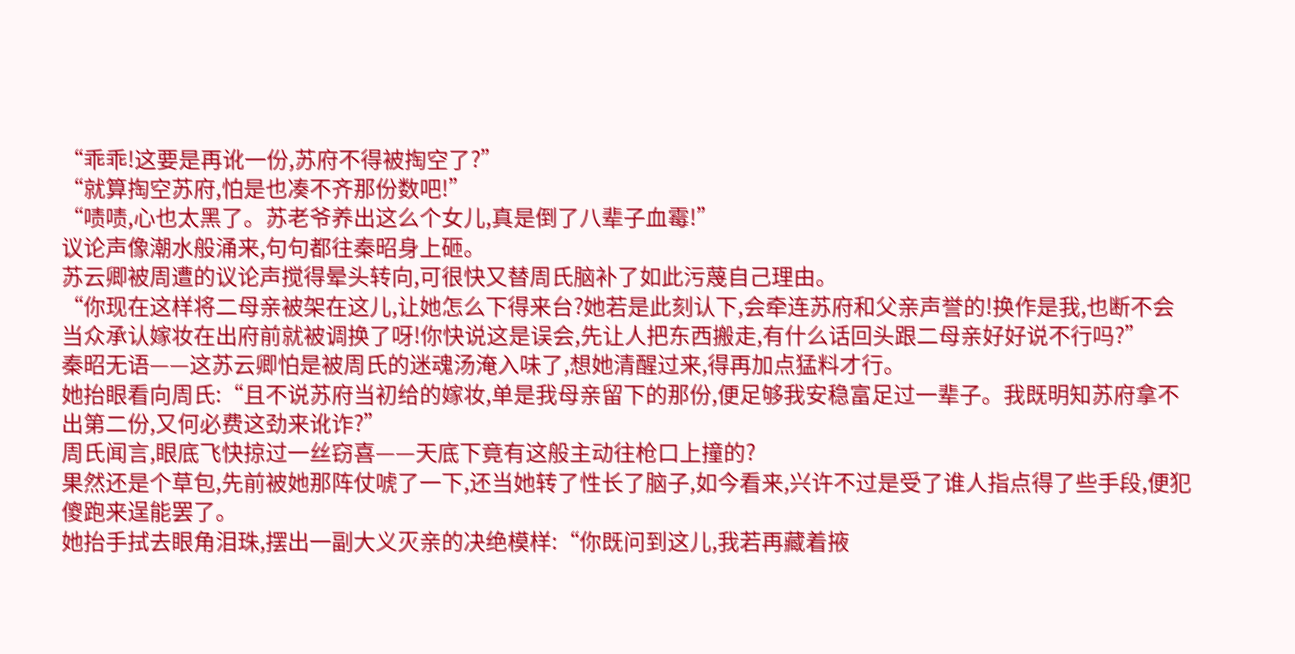“乖乖!这要是再讹一份,苏府不得被掏空了?”
“就算掏空苏府,怕是也凑不齐那份数吧!”
“啧啧,心也太黑了。苏老爷养出这么个女儿,真是倒了八辈子血霉!”
议论声像潮水般涌来,句句都往秦昭身上砸。
苏云卿被周遭的议论声搅得晕头转向,可很快又替周氏脑补了如此污蔑自己理由。
“你现在这样将二母亲被架在这儿,让她怎么下得来台?她若是此刻认下,会牵连苏府和父亲声誉的!换作是我,也断不会当众承认嫁妆在出府前就被调换了呀!你快说这是误会,先让人把东西搬走,有什么话回头跟二母亲好好说不行吗?”
秦昭无语——这苏云卿怕是被周氏的迷魂汤淹入味了,想她清醒过来,得再加点猛料才行。
她抬眼看向周氏:“且不说苏府当初给的嫁妆,单是我母亲留下的那份,便足够我安稳富足过一辈子。我既明知苏府拿不出第二份,又何必费这劲来讹诈?”
周氏闻言,眼底飞快掠过一丝窃喜——天底下竟有这般主动往枪口上撞的?
果然还是个草包,先前被她那阵仗唬了一下,还当她转了性长了脑子,如今看来,兴许不过是受了谁人指点得了些手段,便犯傻跑来逞能罢了。
她抬手拭去眼角泪珠,摆出一副大义灭亲的决绝模样:“你既问到这儿,我若再藏着掖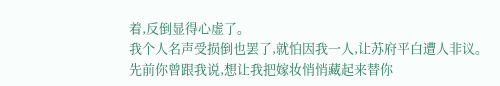着,反倒显得心虚了。
我个人名声受损倒也罢了,就怕因我一人,让苏府平白遭人非议。
先前你曾跟我说,想让我把嫁妆悄悄藏起来替你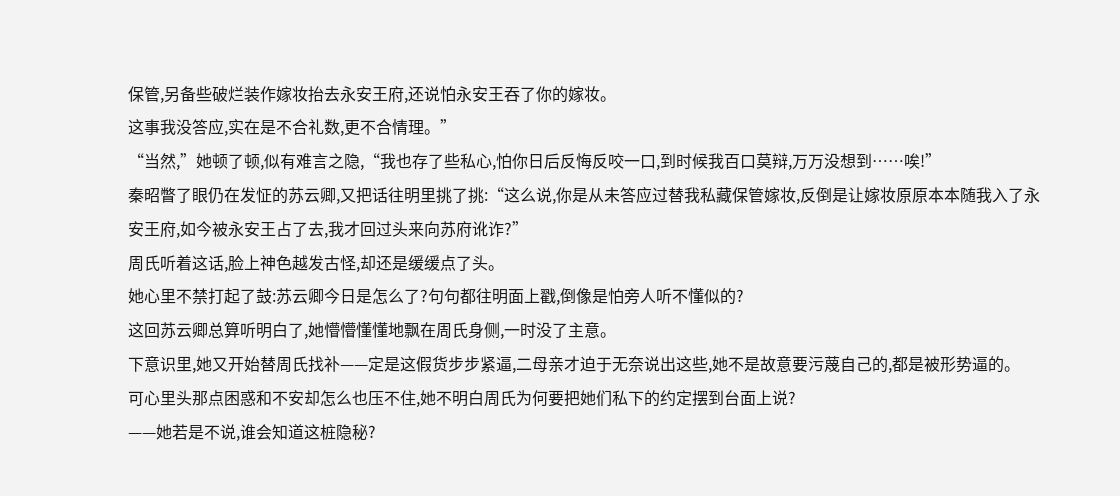保管,另备些破烂装作嫁妆抬去永安王府,还说怕永安王吞了你的嫁妆。
这事我没答应,实在是不合礼数,更不合情理。”
“当然,”她顿了顿,似有难言之隐,“我也存了些私心,怕你日后反悔反咬一口,到时候我百口莫辩,万万没想到……唉!”
秦昭瞥了眼仍在发怔的苏云卿,又把话往明里挑了挑:“这么说,你是从未答应过替我私藏保管嫁妆,反倒是让嫁妆原原本本随我入了永安王府,如今被永安王占了去,我才回过头来向苏府讹诈?”
周氏听着这话,脸上神色越发古怪,却还是缓缓点了头。
她心里不禁打起了鼓:苏云卿今日是怎么了?句句都往明面上戳,倒像是怕旁人听不懂似的?
这回苏云卿总算听明白了,她懵懵懂懂地飘在周氏身侧,一时没了主意。
下意识里,她又开始替周氏找补——定是这假货步步紧逼,二母亲才迫于无奈说出这些,她不是故意要污蔑自己的,都是被形势逼的。
可心里头那点困惑和不安却怎么也压不住,她不明白周氏为何要把她们私下的约定摆到台面上说?
——她若是不说,谁会知道这桩隐秘?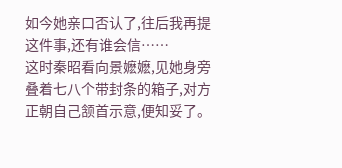如今她亲口否认了,往后我再提这件事,还有谁会信……
这时秦昭看向景嬷嬷,见她身旁叠着七八个带封条的箱子,对方正朝自己颔首示意,便知妥了。